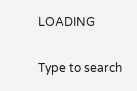LOADING

Type to search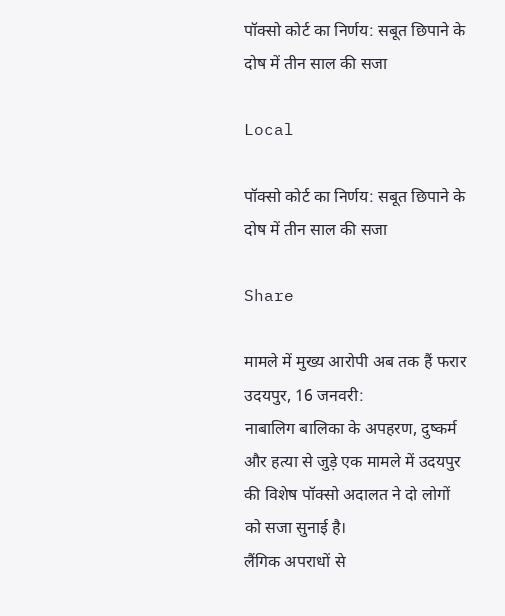पॉक्सो कोर्ट का निर्णय: सबूत छिपाने के दोष में तीन साल की सजा

Local

पॉक्सो कोर्ट का निर्णय: सबूत छिपाने के दोष में तीन साल की सजा

Share

मामले में मुख्य आरोपी अब तक हैं फरार
उदयपुर, 16 जनवरी:
नाबालिग बालिका के अपहरण, दुष्कर्म और हत्या से जुड़े एक मामले में उदयपुर की विशेष पॉक्सो अदालत ने दो लोगों को सजा सुनाई है।
लैंगिक अपराधों से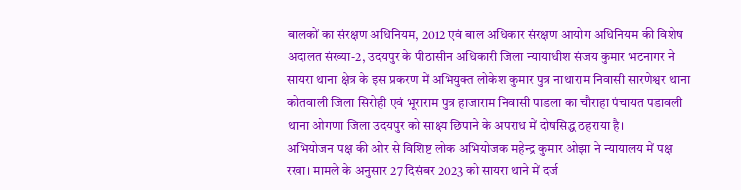बालकों का संरक्षण अधिनियम, 2012 एवं बाल अधिकार संरक्षण आयोग अधिनियम की विशेष अदालत संख्या-2, उदयपुर के पीठासीन अधिकारी जिला न्यायाधीश संजय कुमार भटनागर ने सायरा थाना क्षेत्र के इस प्रकरण में अभियुक्त लोकेश कुमार पुत्र नाथाराम निवासी सारणेश्वर थाना कोतवाली जिला सिरोही एवं भूराराम पुत्र हाजाराम निवासी पाडला का चौराहा पंचायत पडावली थाना ओगणा जिला उदयपुर को साक्ष्य छिपाने के अपराध में दोषसिद्ध ठहराया है।
अभियोजन पक्ष की ओर से विशिष्ट लोक अभियोजक महेन्द्र कुमार ओझा ने न्यायालय में पक्ष रखा। मामले के अनुसार 27 दिसंबर 2023 को सायरा थाने में दर्ज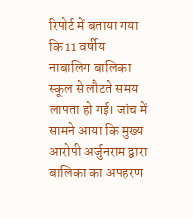रिपोर्ट में बताया गया कि 11 वर्षीय नाबालिग बालिका स्कूल से लौटते समय लापता हो गई। जांच में सामने आया कि मुख्य आरोपी अर्जुनराम द्वारा बालिका का अपहरण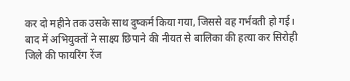कर दो महीने तक उसके साथ दुष्कर्म किया गया, जिससे वह गर्भवती हो गई। बाद में अभियुक्तों ने साक्ष्य छिपाने की नीयत से बालिका की हत्या कर सिरोही जिले की फायरिंग रेंज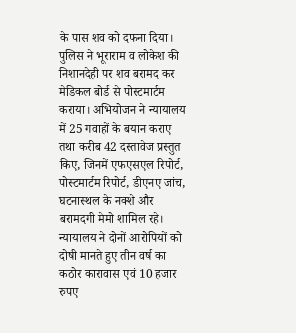के पास शव को दफना दिया। पुलिस ने भूराराम व लोकेश की निशानदेही पर शव बरामद कर मेडिकल बोर्ड से पोस्टमार्टम कराया। अभियोजन ने न्यायालय में 25 गवाहों के बयान कराए तथा करीब 42 दस्तावेज प्रस्तुत किए, जिनमें एफएसएल रिपोर्ट, पोस्टमार्टम रिपोर्ट, डीएनए जांच, घटनास्थल के नक्शे और बरामदगी मेमो शामिल रहे।
न्यायालय ने दोनों आरोपियों को दोषी मानते हुए तीन वर्ष का कठोर कारावास एवं 10 हजार रुपए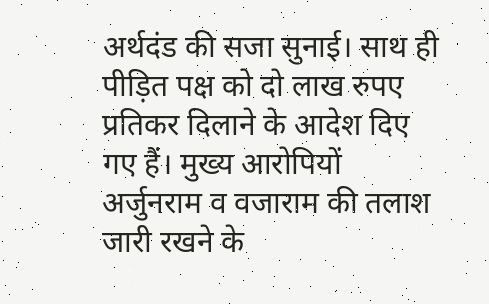अर्थदंड की सजा सुनाई। साथ ही पीड़ित पक्ष को दो लाख रुपए प्रतिकर दिलाने के आदेश दिए गए हैं। मुख्य आरोपियों अर्जुनराम व वजाराम की तलाश जारी रखने के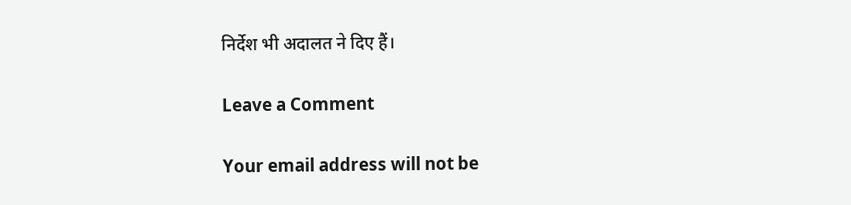निर्देश भी अदालत ने दिए हैं।

Leave a Comment

Your email address will not be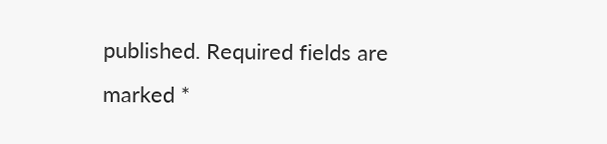published. Required fields are marked *